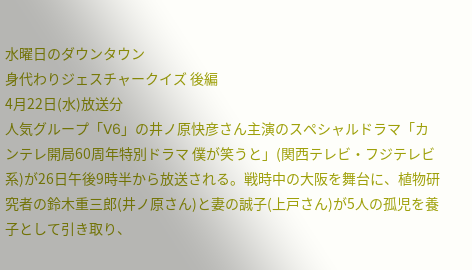水曜日のダウンタウン
身代わりジェスチャークイズ 後編
4月22日(水)放送分
人気グループ「V6」の井ノ原快彦さん主演のスペシャルドラマ「カンテレ開局60周年特別ドラマ 僕が笑うと」(関西テレビ・フジテレビ系)が26日午後9時半から放送される。戦時中の大阪を舞台に、植物研究者の鈴木重三郎(井ノ原さん)と妻の誠子(上戸さん)が5人の孤児を養子として引き取り、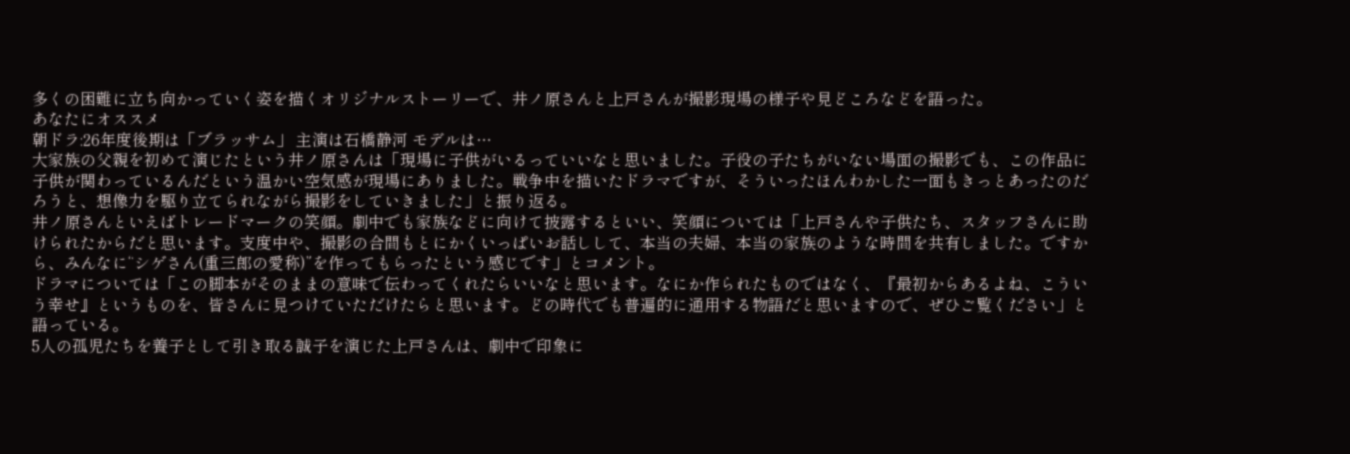多くの困難に立ち向かっていく姿を描くオリジナルストーリーで、井ノ原さんと上戸さんが撮影現場の様子や見どころなどを語った。
あなたにオススメ
朝ドラ:26年度後期は「ブラッサム」 主演は石橋静河 モデルは…
大家族の父親を初めて演じたという井ノ原さんは「現場に子供がいるっていいなと思いました。子役の子たちがいない場面の撮影でも、この作品に子供が関わっているんだという温かい空気感が現場にありました。戦争中を描いたドラマですが、そういったほんわかした一面もきっとあったのだろうと、想像力を駆り立てられながら撮影をしていきました」と振り返る。
井ノ原さんといえばトレードマークの笑顔。劇中でも家族などに向けて披露するといい、笑顔については「上戸さんや子供たち、スタッフさんに助けられたからだと思います。支度中や、撮影の合間もとにかくいっぱいお話しして、本当の夫婦、本当の家族のような時間を共有しました。ですから、みんなに“シゲさん(重三郎の愛称)”を作ってもらったという感じです」とコメント。
ドラマについては「この脚本がそのままの意味で伝わってくれたらいいなと思います。なにか作られたものではなく、『最初からあるよね、こういう幸せ』というものを、皆さんに見つけていただけたらと思います。どの時代でも普遍的に通用する物語だと思いますので、ぜひご覧ください」と語っている。
5人の孤児たちを養子として引き取る誠子を演じた上戸さんは、劇中で印象に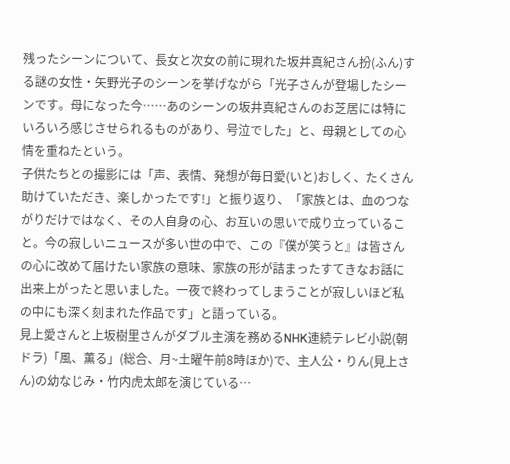残ったシーンについて、長女と次女の前に現れた坂井真紀さん扮(ふん)する謎の女性・矢野光子のシーンを挙げながら「光子さんが登場したシーンです。母になった今……あのシーンの坂井真紀さんのお芝居には特にいろいろ感じさせられるものがあり、号泣でした」と、母親としての心情を重ねたという。
子供たちとの撮影には「声、表情、発想が毎日愛(いと)おしく、たくさん助けていただき、楽しかったです!」と振り返り、「家族とは、血のつながりだけではなく、その人自身の心、お互いの思いで成り立っていること。今の寂しいニュースが多い世の中で、この『僕が笑うと』は皆さんの心に改めて届けたい家族の意味、家族の形が詰まったすてきなお話に出来上がったと思いました。一夜で終わってしまうことが寂しいほど私の中にも深く刻まれた作品です」と語っている。
見上愛さんと上坂樹里さんがダブル主演を務めるNHK連続テレビ小説(朝ドラ)「風、薫る」(総合、月~土曜午前8時ほか)で、主人公・りん(見上さん)の幼なじみ・竹内虎太郎を演じている…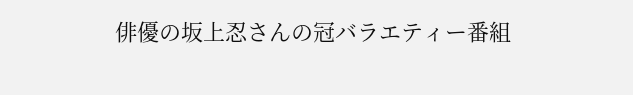俳優の坂上忍さんの冠バラエティー番組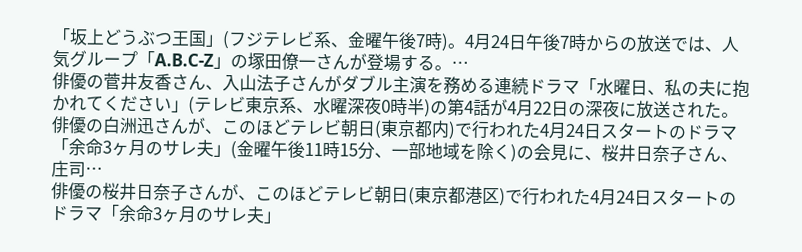「坂上どうぶつ王国」(フジテレビ系、金曜午後7時)。4月24日午後7時からの放送では、人気グループ「A.B.C-Z」の塚田僚一さんが登場する。…
俳優の菅井友香さん、入山法子さんがダブル主演を務める連続ドラマ「水曜日、私の夫に抱かれてください」(テレビ東京系、水曜深夜0時半)の第4話が4月22日の深夜に放送された。
俳優の白洲迅さんが、このほどテレビ朝日(東京都内)で行われた4月24日スタートのドラマ「余命3ヶ月のサレ夫」(金曜午後11時15分、一部地域を除く)の会見に、桜井日奈子さん、庄司…
俳優の桜井日奈子さんが、このほどテレビ朝日(東京都港区)で行われた4月24日スタートのドラマ「余命3ヶ月のサレ夫」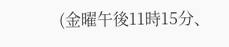(金曜午後11時15分、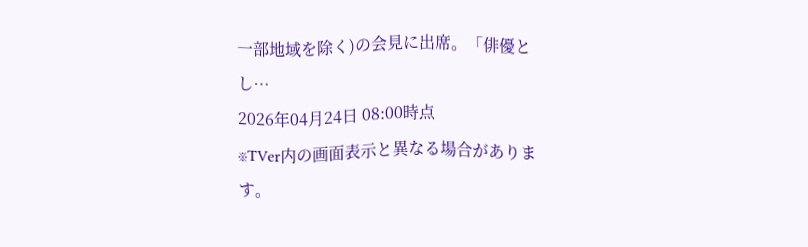一部地域を除く)の会見に出席。「俳優とし…
2026年04月24日 08:00時点
※TVer内の画面表示と異なる場合があります。